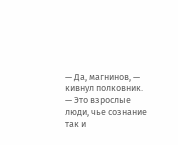— Да, магнинов, — кивнул полковник. — Это взрослые люди, чье сознание так и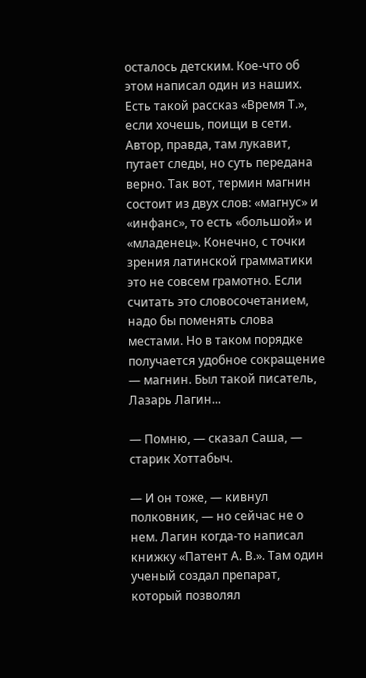осталось детским. Кое-что об этом написал один из наших. Есть такой рассказ «Время Т.», если хочешь, поищи в сети. Автор, правда, там лукавит, путает следы, но суть передана верно. Так вот, термин магнин состоит из двух слов: «магнус» и «инфанс», то есть «большой» и «младенец». Конечно, с точки зрения латинской грамматики это не совсем грамотно. Если считать это словосочетанием, надо бы поменять слова местами. Но в таком порядке получается удобное сокращение — магнин. Был такой писатель, Лазарь Лагин...

— Помню, — сказал Саша, — старик Хоттабыч.

— И он тоже, — кивнул полковник, — но сейчас не о нем. Лагин когда-то написал книжку «Патент А. В.». Там один ученый создал препарат, который позволял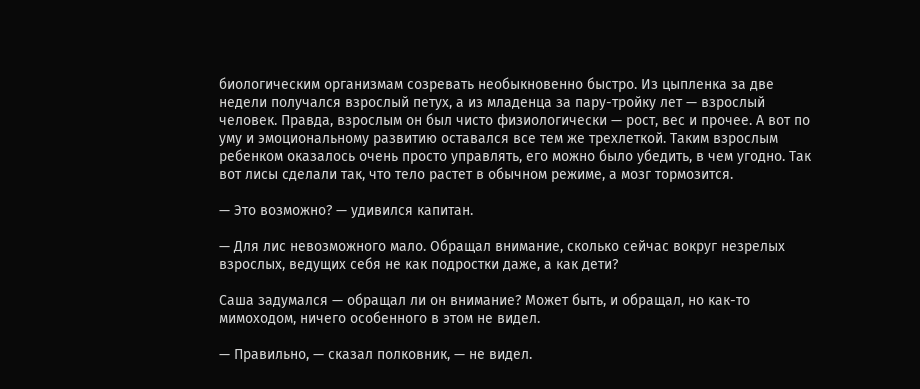биологическим организмам созревать необыкновенно быстро. Из цыпленка за две недели получался взрослый петух, а из младенца за пару-тройку лет — взрослый человек. Правда, взрослым он был чисто физиологически — рост, вес и прочее. А вот по уму и эмоциональному развитию оставался все тем же трехлеткой. Таким взрослым ребенком оказалось очень просто управлять, его можно было убедить, в чем угодно. Так вот лисы сделали так, что тело растет в обычном режиме, а мозг тормозится.

— Это возможно? — удивился капитан.

— Для лис невозможного мало. Обращал внимание, сколько сейчас вокруг незрелых взрослых, ведущих себя не как подростки даже, а как дети?

Саша задумался — обращал ли он внимание? Может быть, и обращал, но как-то мимоходом, ничего особенного в этом не видел.

— Правильно, — сказал полковник, — не видел.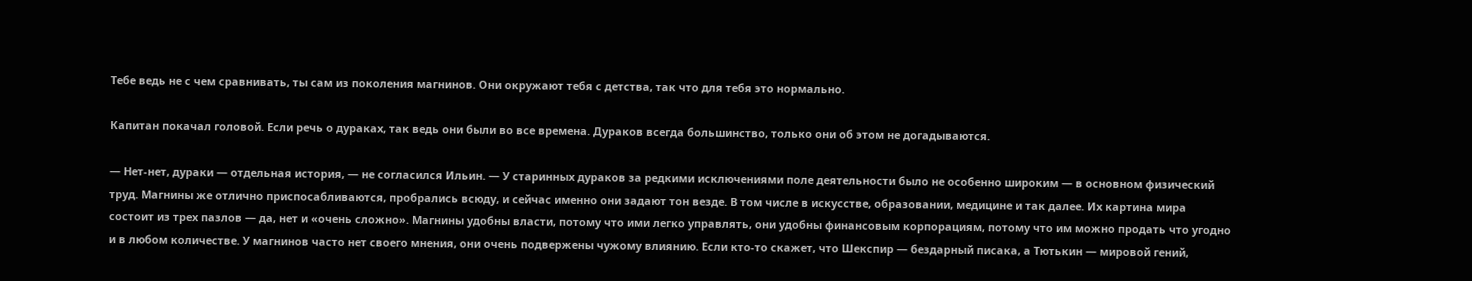Тебе ведь не с чем сравнивать, ты сам из поколения магнинов. Они окружают тебя с детства, так что для тебя это нормально.

Капитан покачал головой. Если речь о дураках, так ведь они были во все времена. Дураков всегда большинство, только они об этом не догадываются.

— Нет-нет, дураки — отдельная история, — не согласился Ильин. — У старинных дураков за редкими исключениями поле деятельности было не особенно широким — в основном физический труд. Магнины же отлично приспосабливаются, пробрались всюду, и сейчас именно они задают тон везде. В том числе в искусстве, образовании, медицине и так далее. Их картина мира состоит из трех пазлов — да, нет и «очень сложно». Магнины удобны власти, потому что ими легко управлять, они удобны финансовым корпорациям, потому что им можно продать что угодно и в любом количестве. У магнинов часто нет своего мнения, они очень подвержены чужому влиянию. Если кто-то скажет, что Шекспир — бездарный писака, а Тютькин — мировой гений,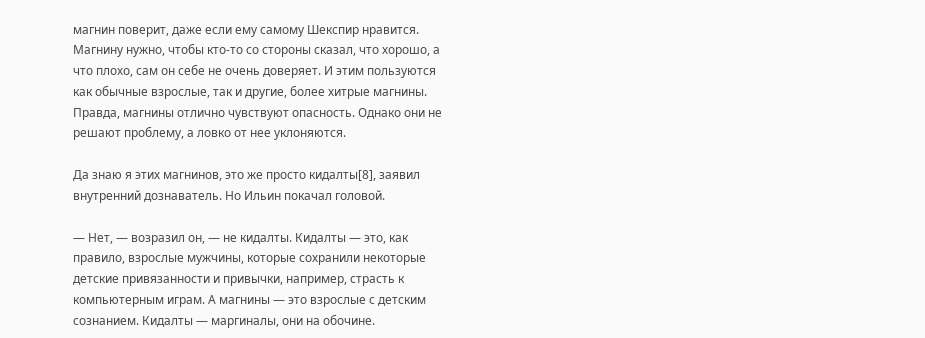магнин поверит, даже если ему самому Шекспир нравится. Магнину нужно, чтобы кто-то со стороны сказал, что хорошо, а что плохо, сам он себе не очень доверяет. И этим пользуются как обычные взрослые, так и другие, более хитрые магнины. Правда, магнины отлично чувствуют опасность. Однако они не решают проблему, а ловко от нее уклоняются.

Да знаю я этих магнинов, это же просто кидалты[8], заявил внутренний дознаватель. Но Ильин покачал головой.

— Нет, — возразил он, — не кидалты. Кидалты — это, как правило, взрослые мужчины, которые сохранили некоторые детские привязанности и привычки, например, страсть к компьютерным играм. А магнины — это взрослые с детским сознанием. Кидалты — маргиналы, они на обочине.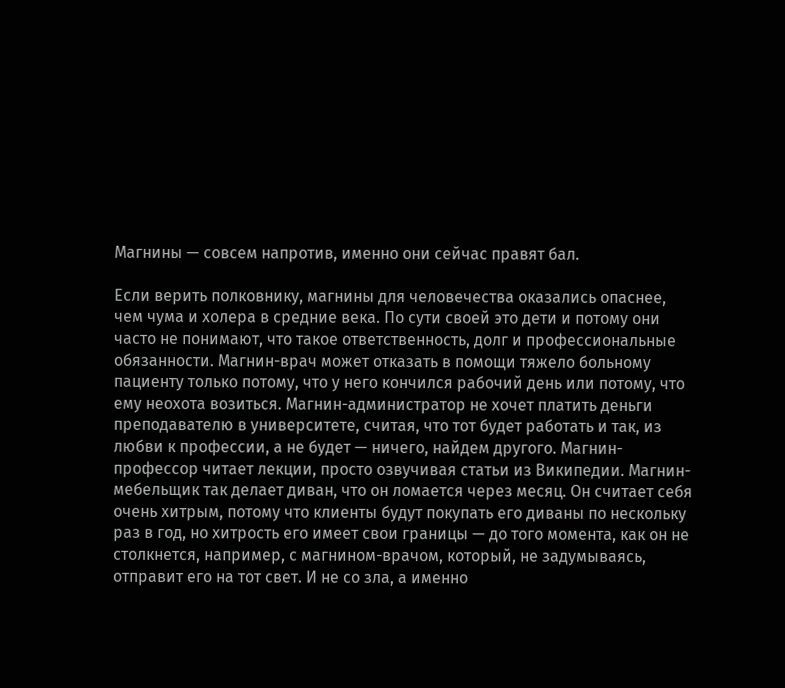Магнины — совсем напротив, именно они сейчас правят бал.

Если верить полковнику, магнины для человечества оказались опаснее, чем чума и холера в средние века. По сути своей это дети и потому они часто не понимают, что такое ответственность, долг и профессиональные обязанности. Магнин-врач может отказать в помощи тяжело больному пациенту только потому, что у него кончился рабочий день или потому, что ему неохота возиться. Магнин-администратор не хочет платить деньги преподавателю в университете, считая, что тот будет работать и так, из любви к профессии, а не будет — ничего, найдем другого. Магнин-профессор читает лекции, просто озвучивая статьи из Википедии. Магнин-мебельщик так делает диван, что он ломается через месяц. Он считает себя очень хитрым, потому что клиенты будут покупать его диваны по нескольку раз в год, но хитрость его имеет свои границы — до того момента, как он не столкнется, например, с магнином-врачом, который, не задумываясь, отправит его на тот свет. И не со зла, а именно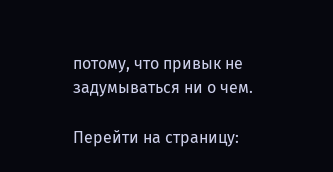потому, что привык не задумываться ни о чем.

Перейти на страницу: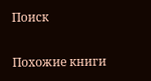Поиск

Похожие книги